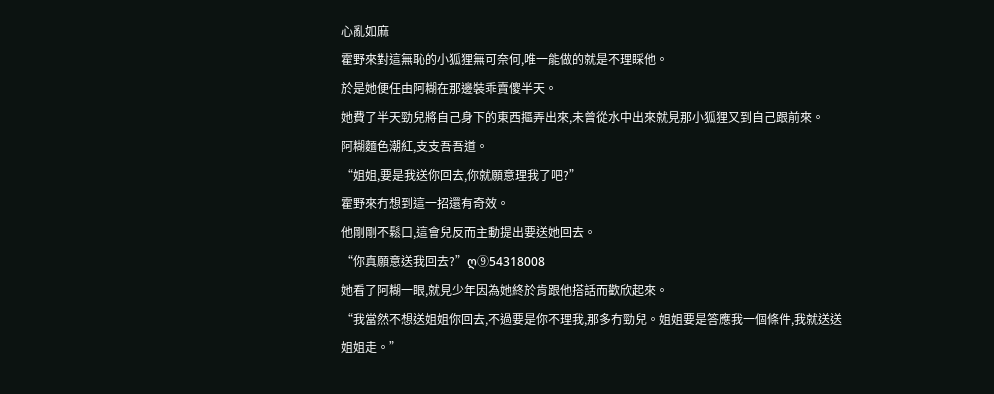心亂如麻
霍野來對這無恥的小狐狸無可奈何,唯一能做的就是不理睬他。
於是她便任由阿糊在那邊裝乖賣傻半天。
她費了半天勁兒將自己身下的東西摳弄出來,未曾從水中出來就見那小狐狸又到自己跟前來。
阿糊麵色潮紅,支支吾吾道。
“姐姐,要是我送你回去,你就願意理我了吧?”
霍野來冇想到這一招還有奇效。
他剛剛不鬆口,這會兒反而主動提出要送她回去。
“你真願意送我回去?”ღ⑨54318008
她看了阿糊一眼,就見少年因為她終於肯跟他搭話而歡欣起來。
“我當然不想送姐姐你回去,不過要是你不理我,那多冇勁兒。姐姐要是答應我一個條件,我就送送姐姐走。”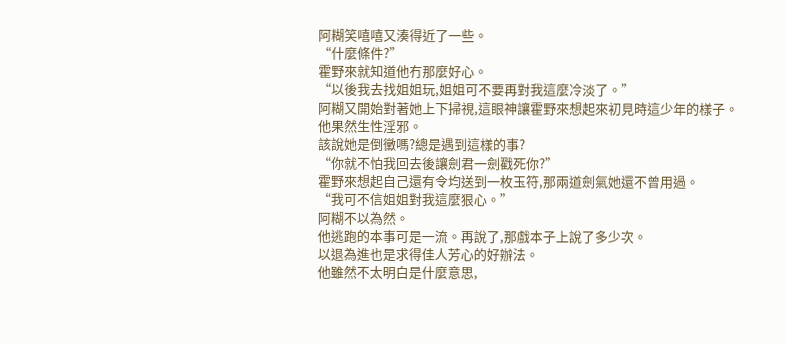阿糊笑嘻嘻又湊得近了一些。
“什麼條件?”
霍野來就知道他冇那麼好心。
“以後我去找姐姐玩,姐姐可不要再對我這麼冷淡了。”
阿糊又開始對著她上下掃視,這眼神讓霍野來想起來初見時這少年的樣子。
他果然生性淫邪。
該說她是倒黴嗎?總是遇到這樣的事?
“你就不怕我回去後讓劍君一劍戳死你?”
霍野來想起自己還有令均送到一枚玉符,那兩道劍氣她還不曾用過。
“我可不信姐姐對我這麼狠心。”
阿糊不以為然。
他逃跑的本事可是一流。再說了,那戲本子上說了多少次。
以退為進也是求得佳人芳心的好辦法。
他雖然不太明白是什麼意思,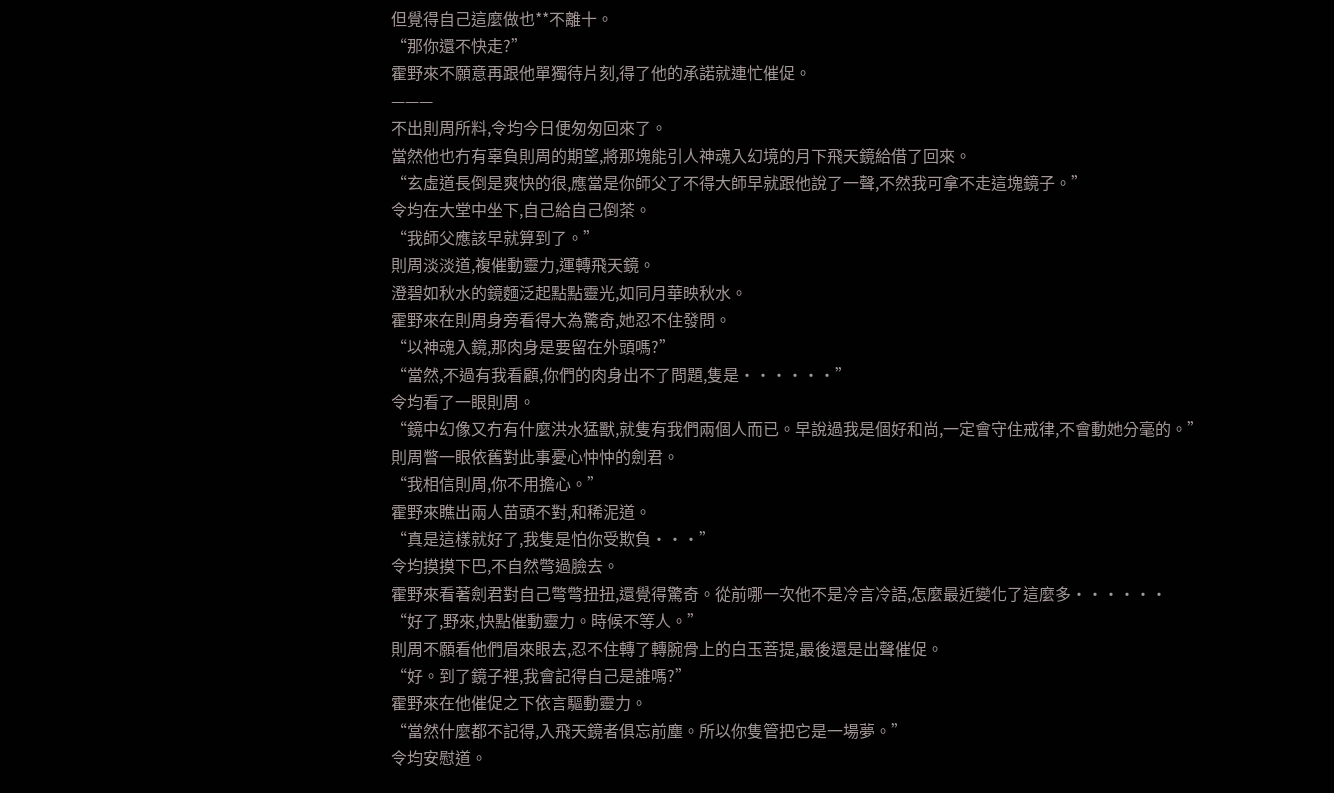但覺得自己這麼做也**不離十。
“那你還不快走?”
霍野來不願意再跟他單獨待片刻,得了他的承諾就連忙催促。
———
不出則周所料,令均今日便匆匆回來了。
當然他也冇有辜負則周的期望,將那塊能引人神魂入幻境的月下飛天鏡給借了回來。
“玄虛道長倒是爽快的很,應當是你師父了不得大師早就跟他說了一聲,不然我可拿不走這塊鏡子。”
令均在大堂中坐下,自己給自己倒茶。
“我師父應該早就算到了。”
則周淡淡道,複催動靈力,運轉飛天鏡。
澄碧如秋水的鏡麵泛起點點靈光,如同月華映秋水。
霍野來在則周身旁看得大為驚奇,她忍不住發問。
“以神魂入鏡,那肉身是要留在外頭嗎?”
“當然,不過有我看顧,你們的肉身出不了問題,隻是······”
令均看了一眼則周。
“鏡中幻像又冇有什麼洪水猛獸,就隻有我們兩個人而已。早說過我是個好和尚,一定會守住戒律,不會動她分毫的。”
則周瞥一眼依舊對此事憂心忡忡的劍君。
“我相信則周,你不用擔心。”
霍野來瞧出兩人苗頭不對,和稀泥道。
“真是這樣就好了,我隻是怕你受欺負···”
令均摸摸下巴,不自然彆過臉去。
霍野來看著劍君對自己彆彆扭扭,還覺得驚奇。從前哪一次他不是冷言冷語,怎麼最近變化了這麼多······
“好了,野來,快點催動靈力。時候不等人。”
則周不願看他們眉來眼去,忍不住轉了轉腕骨上的白玉菩提,最後還是出聲催促。
“好。到了鏡子裡,我會記得自己是誰嗎?”
霍野來在他催促之下依言驅動靈力。
“當然什麼都不記得,入飛天鏡者俱忘前塵。所以你隻管把它是一場夢。”
令均安慰道。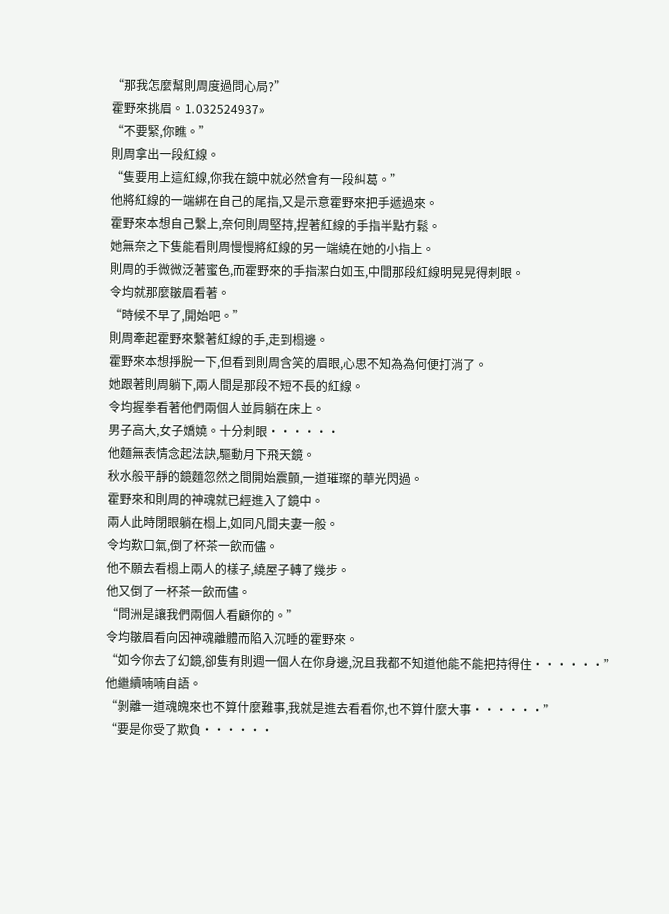“那我怎麼幫則周度過問心局?”
霍野來挑眉。⒈032524937»
“不要緊,你瞧。”
則周拿出一段紅線。
“隻要用上這紅線,你我在鏡中就必然會有一段糾葛。”
他將紅線的一端綁在自己的尾指,又是示意霍野來把手遞過來。
霍野來本想自己繫上,奈何則周堅持,捏著紅線的手指半點冇鬆。
她無奈之下隻能看則周慢慢將紅線的另一端繞在她的小指上。
則周的手微微泛著蜜色,而霍野來的手指潔白如玉,中間那段紅線明晃晃得刺眼。
令均就那麼皺眉看著。
“時候不早了,開始吧。”
則周牽起霍野來繫著紅線的手,走到榻邊。
霍野來本想掙脫一下,但看到則周含笑的眉眼,心思不知為為何便打消了。
她跟著則周躺下,兩人間是那段不短不長的紅線。
令均握拳看著他們兩個人並肩躺在床上。
男子高大,女子嬌嬈。十分刺眼······
他麵無表情念起法訣,驅動月下飛天鏡。
秋水般平靜的鏡麵忽然之間開始震顫,一道璀璨的華光閃過。
霍野來和則周的神魂就已經進入了鏡中。
兩人此時閉眼躺在榻上,如同凡間夫妻一般。
令均歎口氣,倒了杯茶一飲而儘。
他不願去看榻上兩人的樣子,繞屋子轉了幾步。
他又倒了一杯茶一飲而儘。
“問洲是讓我們兩個人看顧你的。”
令均皺眉看向因神魂離體而陷入沉睡的霍野來。
“如今你去了幻鏡,卻隻有則週一個人在你身邊,況且我都不知道他能不能把持得住······”
他繼續喃喃自語。
“剝離一道魂魄來也不算什麼難事,我就是進去看看你,也不算什麼大事······”
“要是你受了欺負······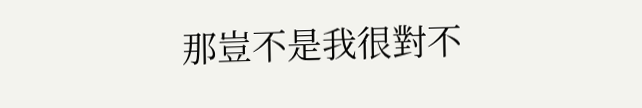那豈不是我很對不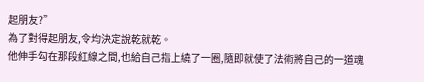起朋友?”
為了對得起朋友,令均決定說乾就乾。
他伸手勾在那段紅線之間,也給自己指上繞了一圈,隨即就使了法術將自己的一道魂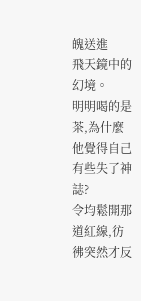魄送進
飛天鏡中的幻境。
明明喝的是茶,為什麼他覺得自己有些失了神誌?
令均鬆開那道紅線,彷彿突然才反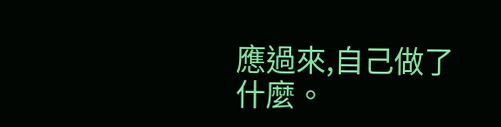應過來,自己做了什麼。